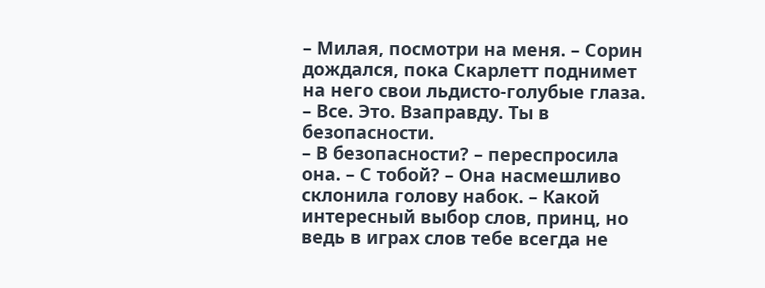– Милая, посмотри на меня. – Сорин дождался, пока Скарлетт поднимет на него свои льдисто-голубые глаза. – Все. Это. Взаправду. Ты в безопасности.
– В безопасности? – переспросила она. – С тобой? – Она насмешливо склонила голову набок. – Какой интересный выбор слов, принц, но ведь в играх слов тебе всегда не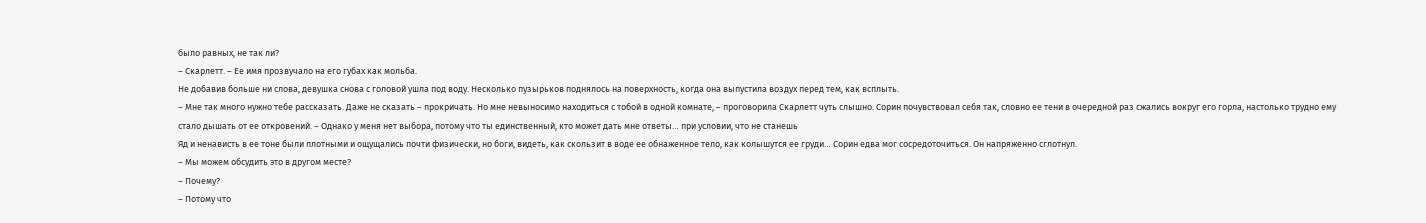было равных, не так ли?
– Скарлетт. – Ее имя прозвучало на его губах как мольба.
Не добавив больше ни слова, девушка снова с головой ушла под воду. Несколько пузырьков поднялось на поверхность, когда она выпустила воздух перед тем, как всплыть.
– Мне так много нужно тебе рассказать. Даже не сказать – прокричать. Но мне невыносимо находиться с тобой в одной комнате, – проговорила Скарлетт чуть слышно. Сорин почувствовал себя так, словно ее тени в очередной раз сжались вокруг его горла, настолько трудно ему стало дышать от ее откровений. – Однако у меня нет выбора, потому что ты единственный, кто может дать мне ответы… при условии, что не станешь
Яд и ненависть в ее тоне были плотными и ощущались почти физически, но боги, видеть, как скользит в воде ее обнаженное тело, как колышутся ее груди… Сорин едва мог сосредоточиться. Он напряженно сглотнул.
– Мы можем обсудить это в другом месте?
– Почему?
– Потому что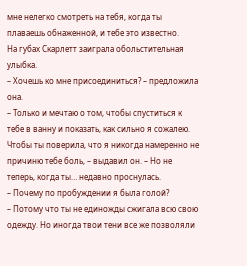мне нелегко смотреть на тебя, когда ты плаваешь обнаженной, и тебе это известно.
На губах Скарлетт заиграла обольстительная улыбка.
– Хочешь ко мне присоединиться? – предложила она.
– Только и мечтаю о том, чтобы спуститься к тебе в ванну и показать, как сильно я сожалею. Чтобы ты поверила, что я никогда намеренно не причиню тебе боль, – выдавил он. – Но не теперь, когда ты… недавно проснулась.
– Почему по пробуждении я была голой?
– Потому что ты не единожды сжигала всю свою одежду. Но иногда твои тени все же позволяли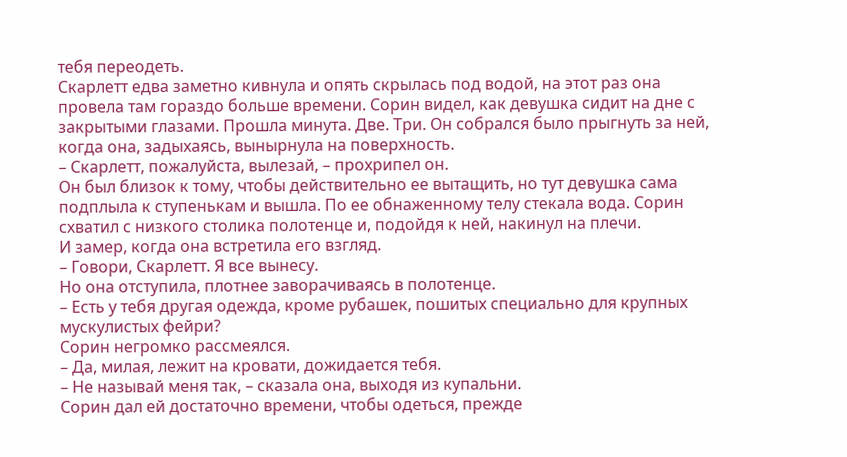тебя переодеть.
Скарлетт едва заметно кивнула и опять скрылась под водой, на этот раз она провела там гораздо больше времени. Сорин видел, как девушка сидит на дне с закрытыми глазами. Прошла минута. Две. Три. Он собрался было прыгнуть за ней, когда она, задыхаясь, вынырнула на поверхность.
– Скарлетт, пожалуйста, вылезай, – прохрипел он.
Он был близок к тому, чтобы действительно ее вытащить, но тут девушка сама подплыла к ступенькам и вышла. По ее обнаженному телу стекала вода. Сорин схватил с низкого столика полотенце и, подойдя к ней, накинул на плечи.
И замер, когда она встретила его взгляд.
– Говори, Скарлетт. Я все вынесу.
Но она отступила, плотнее заворачиваясь в полотенце.
– Есть у тебя другая одежда, кроме рубашек, пошитых специально для крупных мускулистых фейри?
Сорин негромко рассмеялся.
– Да, милая, лежит на кровати, дожидается тебя.
– Не называй меня так, – сказала она, выходя из купальни.
Сорин дал ей достаточно времени, чтобы одеться, прежде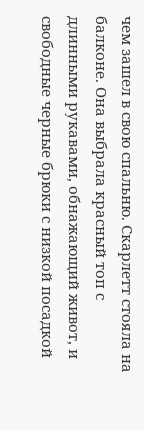чем зашел в свою спальню. Скарлетт стояла на балконе. Она выбрала красный топ с длинными рукавами, обнажающий живот, и свободные черные брюки с низкой посадкой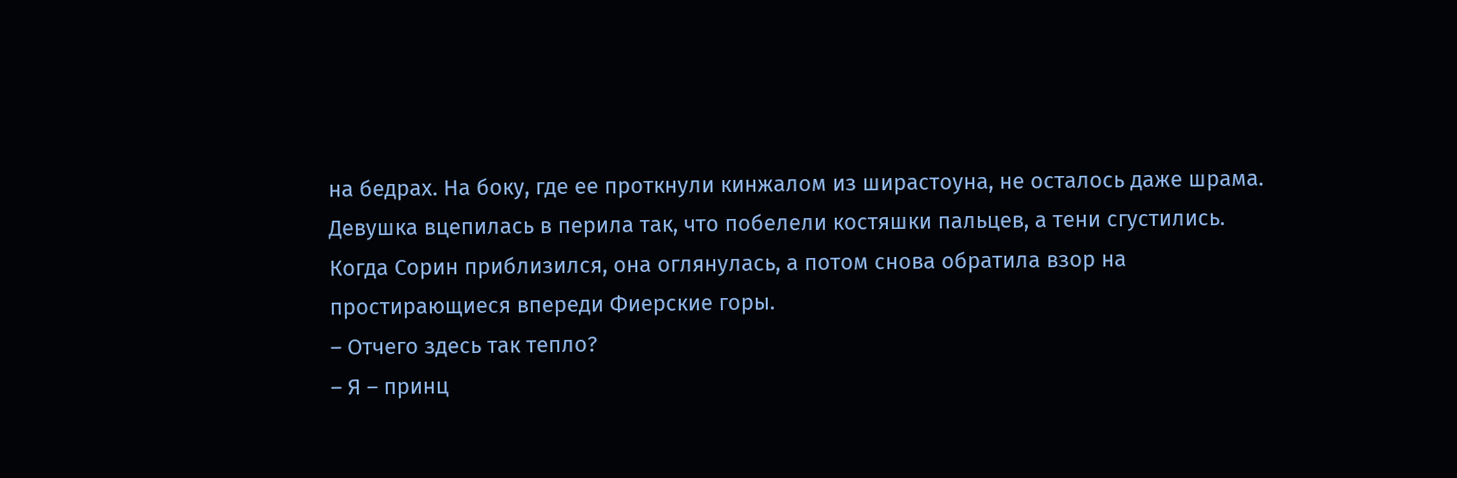на бедрах. На боку, где ее проткнули кинжалом из ширастоуна, не осталось даже шрама. Девушка вцепилась в перила так, что побелели костяшки пальцев, а тени сгустились.
Когда Сорин приблизился, она оглянулась, а потом снова обратила взор на простирающиеся впереди Фиерские горы.
– Отчего здесь так тепло?
– Я – принц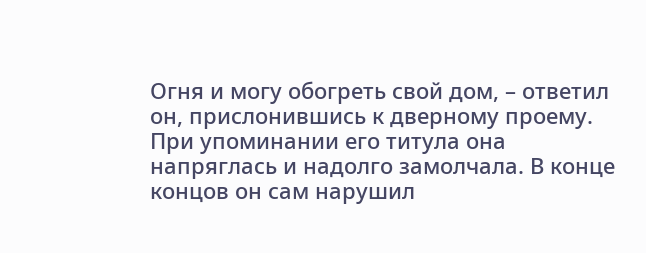Огня и могу обогреть свой дом, – ответил он, прислонившись к дверному проему. При упоминании его титула она напряглась и надолго замолчала. В конце концов он сам нарушил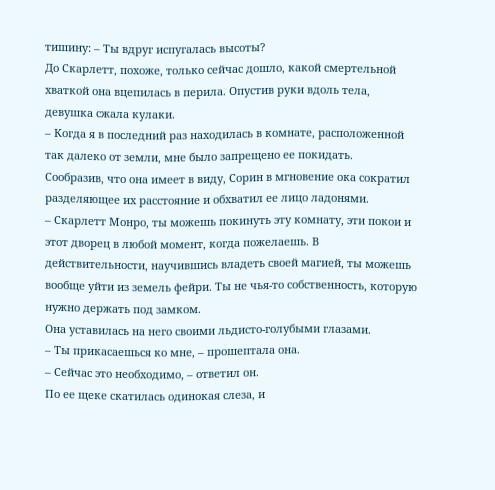тишину: – Ты вдруг испугалась высоты?
До Скарлетт, похоже, только сейчас дошло, какой смертельной хваткой она вцепилась в перила. Опустив руки вдоль тела, девушка сжала кулаки.
– Когда я в последний раз находилась в комнате, расположенной так далеко от земли, мне было запрещено ее покидать.
Сообразив, что она имеет в виду, Сорин в мгновение ока сократил разделяющее их расстояние и обхватил ее лицо ладонями.
– Скарлетт Монро, ты можешь покинуть эту комнату, эти покои и этот дворец в любой момент, когда пожелаешь. В действительности, научившись владеть своей магией, ты можешь вообще уйти из земель фейри. Ты не чья-то собственность, которую нужно держать под замком.
Она уставилась на него своими льдисто-голубыми глазами.
– Ты прикасаешься ко мне, – прошептала она.
– Сейчас это необходимо, – ответил он.
По ее щеке скатилась одинокая слеза, и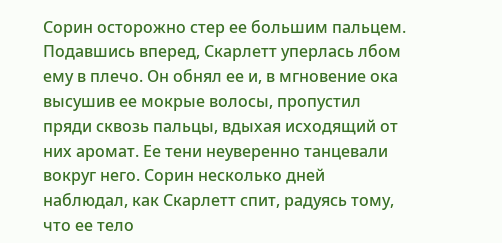Сорин осторожно стер ее большим пальцем. Подавшись вперед, Скарлетт уперлась лбом ему в плечо. Он обнял ее и, в мгновение ока высушив ее мокрые волосы, пропустил пряди сквозь пальцы, вдыхая исходящий от них аромат. Ее тени неуверенно танцевали вокруг него. Сорин несколько дней наблюдал, как Скарлетт спит, радуясь тому, что ее тело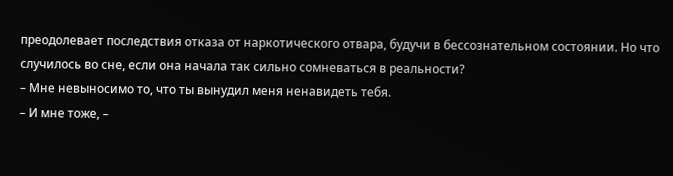преодолевает последствия отказа от наркотического отвара, будучи в бессознательном состоянии. Но что случилось во сне, если она начала так сильно сомневаться в реальности?
– Мне невыносимо то, что ты вынудил меня ненавидеть тебя.
– И мне тоже, –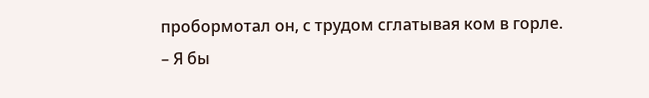пробормотал он, с трудом сглатывая ком в горле.
– Я бы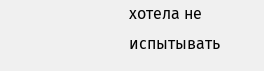хотела не испытывать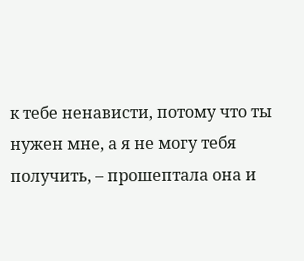к тебе ненависти, потому что ты нужен мне, а я не могу тебя получить, – прошептала она и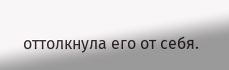оттолкнула его от себя.